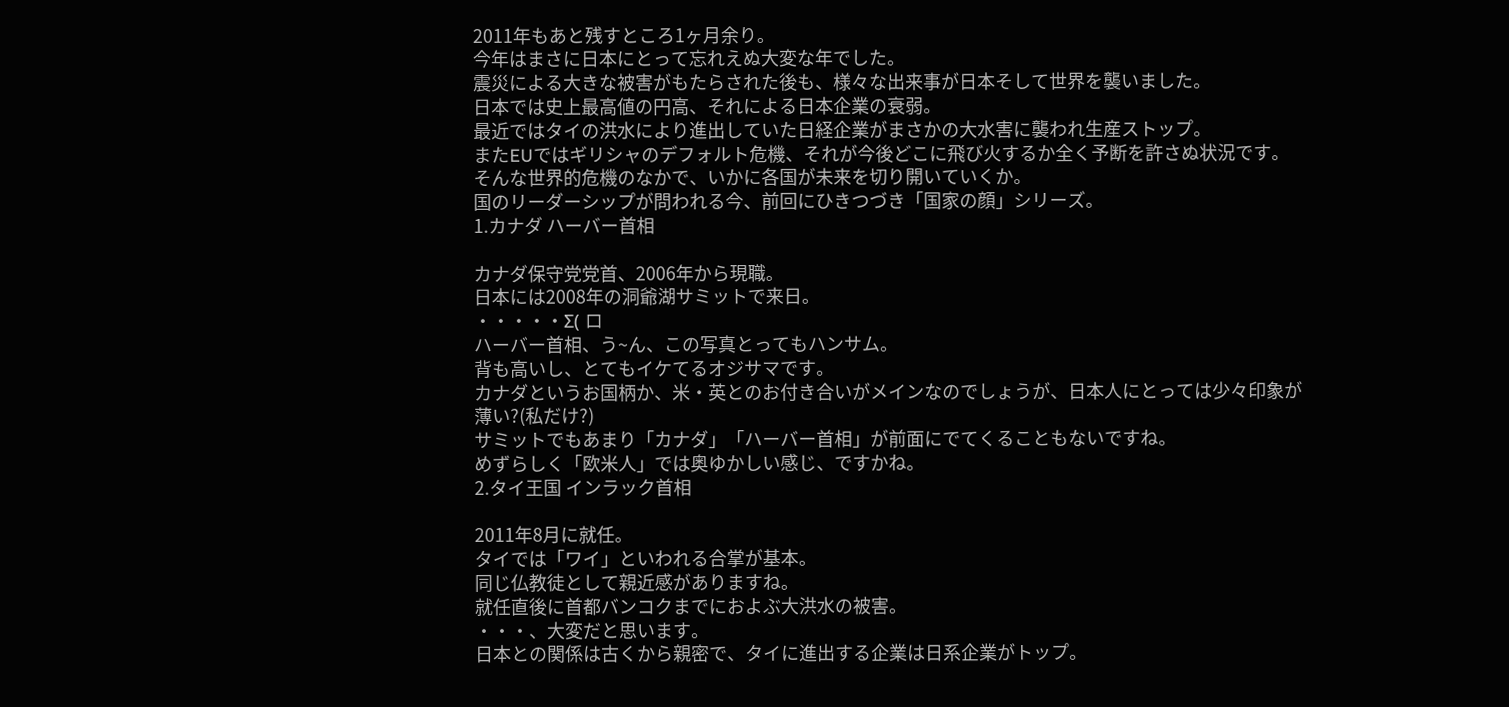2011年もあと残すところ1ヶ月余り。
今年はまさに日本にとって忘れえぬ大変な年でした。
震災による大きな被害がもたらされた後も、様々な出来事が日本そして世界を襲いました。
日本では史上最高値の円高、それによる日本企業の衰弱。
最近ではタイの洪水により進出していた日経企業がまさかの大水害に襲われ生産ストップ。
またEUではギリシャのデフォルト危機、それが今後どこに飛び火するか全く予断を許さぬ状況です。
そんな世界的危機のなかで、いかに各国が未来を切り開いていくか。
国のリーダーシップが問われる今、前回にひきつづき「国家の顔」シリーズ。
1.カナダ ハーバー首相

カナダ保守党党首、2006年から現職。
日本には2008年の洞爺湖サミットで来日。
・・・・・Σ( ロ
ハーバー首相、う~ん、この写真とってもハンサム。
背も高いし、とてもイケてるオジサマです。
カナダというお国柄か、米・英とのお付き合いがメインなのでしょうが、日本人にとっては少々印象が
薄い?(私だけ?)
サミットでもあまり「カナダ」「ハーバー首相」が前面にでてくることもないですね。
めずらしく「欧米人」では奥ゆかしい感じ、ですかね。
2.タイ王国 インラック首相

2011年8月に就任。
タイでは「ワイ」といわれる合掌が基本。
同じ仏教徒として親近感がありますね。
就任直後に首都バンコクまでにおよぶ大洪水の被害。
・・・、大変だと思います。
日本との関係は古くから親密で、タイに進出する企業は日系企業がトップ。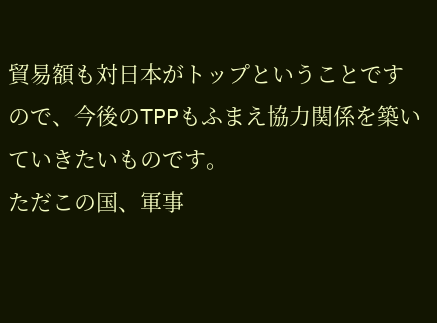貿易額も対日本がトップということですので、今後のTPPもふまえ協力関係を築いていきたいものです。
ただこの国、軍事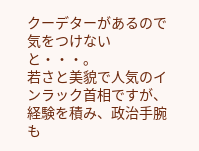クーデターがあるので気をつけないと・・・。
若さと美貌で人気のインラック首相ですが、経験を積み、政治手腕も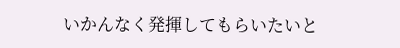いかんなく発揮してもらいたいと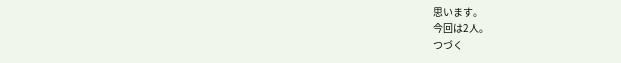思います。
今回は2人。
つづく